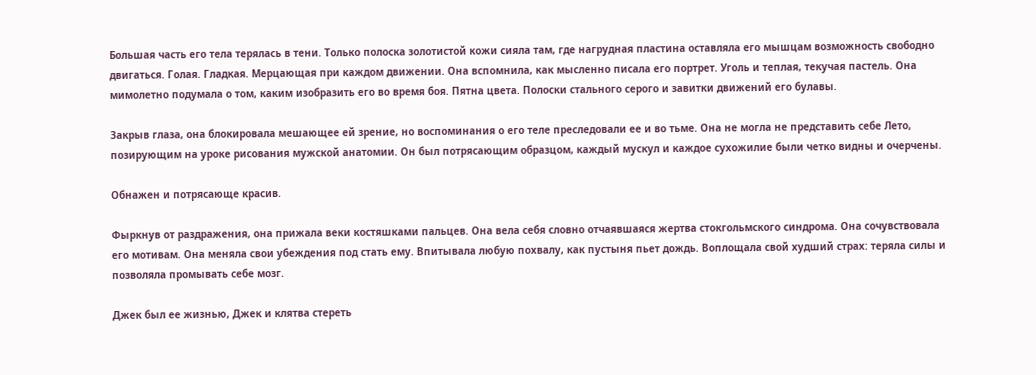Большая часть его тела терялась в тени. Только полоска золотистой кожи сияла там, где нагрудная пластина оставляла его мышцам возможность свободно двигаться. Голая. Гладкая. Мерцающая при каждом движении. Она вспомнила, как мысленно писала его портрет. Уголь и теплая, текучая пастель. Она мимолетно подумала о том, каким изобразить его во время боя. Пятна цвета. Полоски стального серого и завитки движений его булавы.

Закрыв глаза, она блокировала мешающее ей зрение, но воспоминания о его теле преследовали ее и во тьме. Она не могла не представить себе Лето, позирующим на уроке рисования мужской анатомии. Он был потрясающим образцом, каждый мускул и каждое сухожилие были четко видны и очерчены.

Обнажен и потрясающе красив.

Фыркнув от раздражения, она прижала веки костяшками пальцев. Она вела себя словно отчаявшаяся жертва стокгольмского синдрома. Она сочувствовала его мотивам. Она меняла свои убеждения под стать ему. Впитывала любую похвалу, как пустыня пьет дождь. Воплощала свой худший страх: теряла силы и позволяла промывать себе мозг.

Джек был ее жизнью, Джек и клятва стереть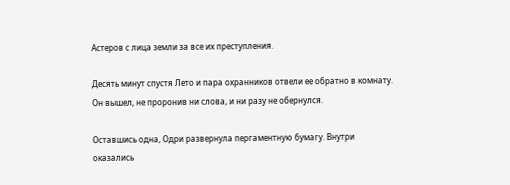Астеров с лица земли за все их преступления.

Десять минут спустя Лето и пара охранников отвели ее обратно в комнату. Он вышел, не проронив ни слова, и ни разу не обернулся.

Оставшись одна, Одри развернула пергаментную бумагу. Внутри оказались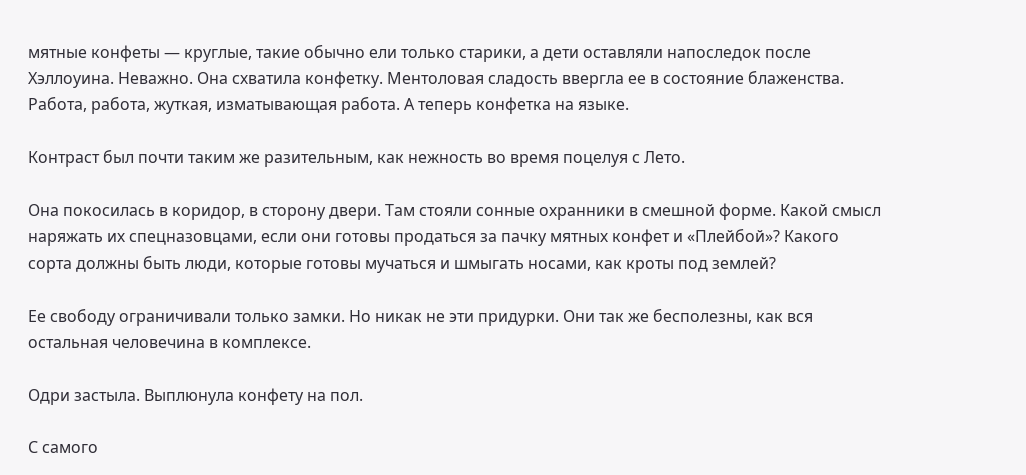мятные конфеты — круглые, такие обычно ели только старики, а дети оставляли напоследок после Хэллоуина. Неважно. Она схватила конфетку. Ментоловая сладость ввергла ее в состояние блаженства. Работа, работа, жуткая, изматывающая работа. А теперь конфетка на языке.

Контраст был почти таким же разительным, как нежность во время поцелуя с Лето.

Она покосилась в коридор, в сторону двери. Там стояли сонные охранники в смешной форме. Какой смысл наряжать их спецназовцами, если они готовы продаться за пачку мятных конфет и «Плейбой»? Какого сорта должны быть люди, которые готовы мучаться и шмыгать носами, как кроты под землей?

Ее свободу ограничивали только замки. Но никак не эти придурки. Они так же бесполезны, как вся остальная человечина в комплексе.

Одри застыла. Выплюнула конфету на пол.

С самого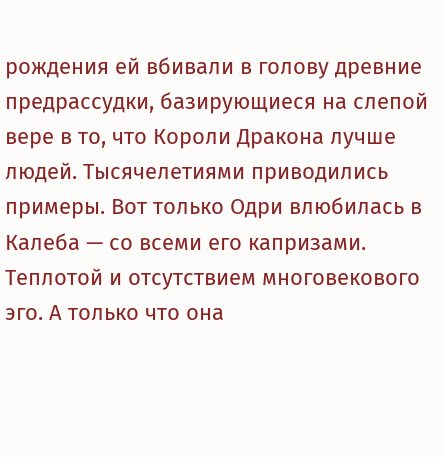рождения ей вбивали в голову древние предрассудки, базирующиеся на слепой вере в то, что Короли Дракона лучше людей. Тысячелетиями приводились примеры. Вот только Одри влюбилась в Калеба — со всеми его капризами. Теплотой и отсутствием многовекового эго. А только что она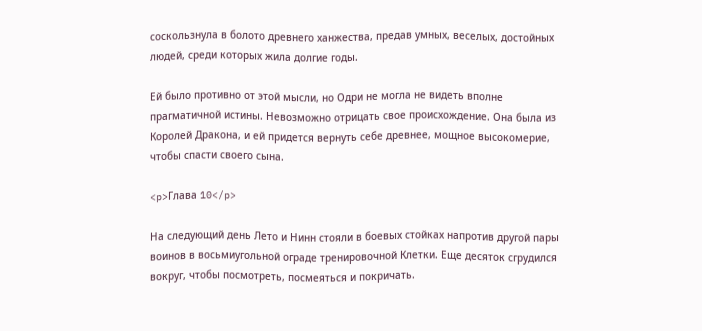соскользнула в болото древнего ханжества, предав умных, веселых, достойных людей, среди которых жила долгие годы.

Ей было противно от этой мысли, но Одри не могла не видеть вполне прагматичной истины. Невозможно отрицать свое происхождение. Она была из Королей Дракона, и ей придется вернуть себе древнее, мощное высокомерие, чтобы спасти своего сына.

<p>Глава 10</p>

На следующий день Лето и Нинн стояли в боевых стойках напротив другой пары воинов в восьмиугольной ограде тренировочной Клетки. Еще десяток сгрудился вокруг, чтобы посмотреть, посмеяться и покричать.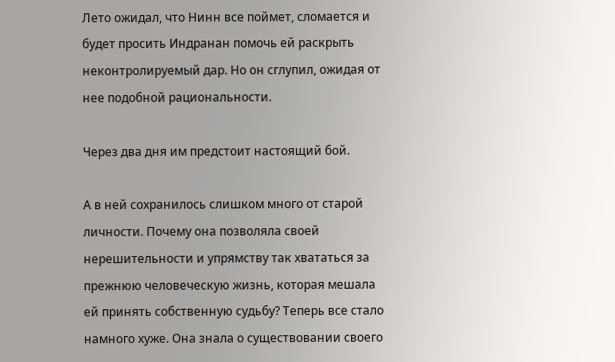Лето ожидал, что Нинн все поймет, сломается и будет просить Индранан помочь ей раскрыть неконтролируемый дар. Но он сглупил, ожидая от нее подобной рациональности.

Через два дня им предстоит настоящий бой.

А в ней сохранилось слишком много от старой личности. Почему она позволяла своей нерешительности и упрямству так хвататься за прежнюю человеческую жизнь, которая мешала ей принять собственную судьбу? Теперь все стало намного хуже. Она знала о существовании своего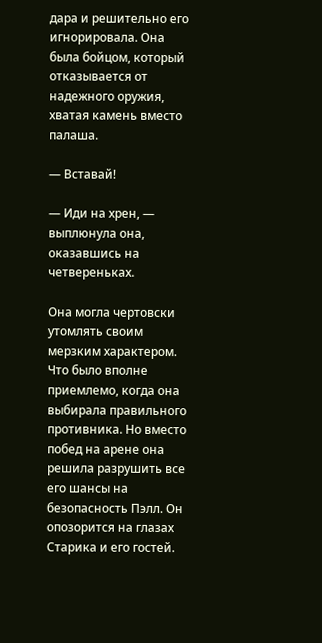дара и решительно его игнорировала. Она была бойцом, который отказывается от надежного оружия, хватая камень вместо палаша.

— Вставай!

— Иди на хрен, — выплюнула она, оказавшись на четвереньках.

Она могла чертовски утомлять своим мерзким характером. Что было вполне приемлемо, когда она выбирала правильного противника. Но вместо побед на арене она решила разрушить все его шансы на безопасность Пэлл. Он опозорится на глазах Старика и его гостей.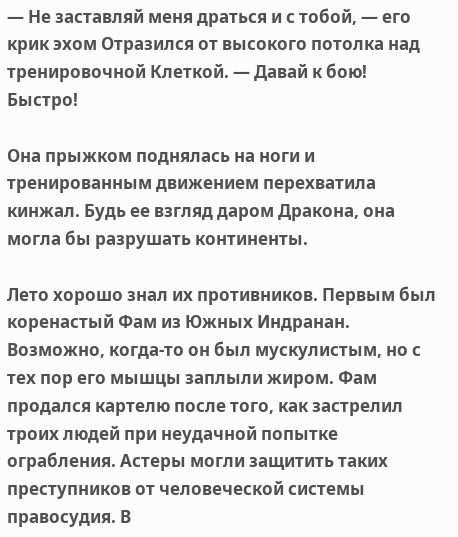— Не заставляй меня драться и с тобой, — его крик эхом Отразился от высокого потолка над тренировочной Клеткой. — Давай к бою! Быстро!

Она прыжком поднялась на ноги и тренированным движением перехватила кинжал. Будь ее взгляд даром Дракона, она могла бы разрушать континенты.

Лето хорошо знал их противников. Первым был коренастый Фам из Южных Индранан. Возможно, когда-то он был мускулистым, но с тех пор его мышцы заплыли жиром. Фам продался картелю после того, как застрелил троих людей при неудачной попытке ограбления. Астеры могли защитить таких преступников от человеческой системы правосудия. В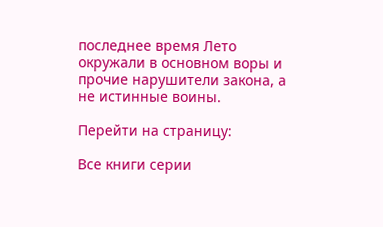последнее время Лето окружали в основном воры и прочие нарушители закона, а не истинные воины.

Перейти на страницу:

Все книги серии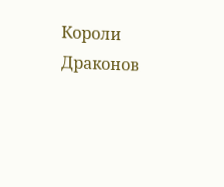Короли Драконов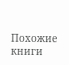Похожие книги